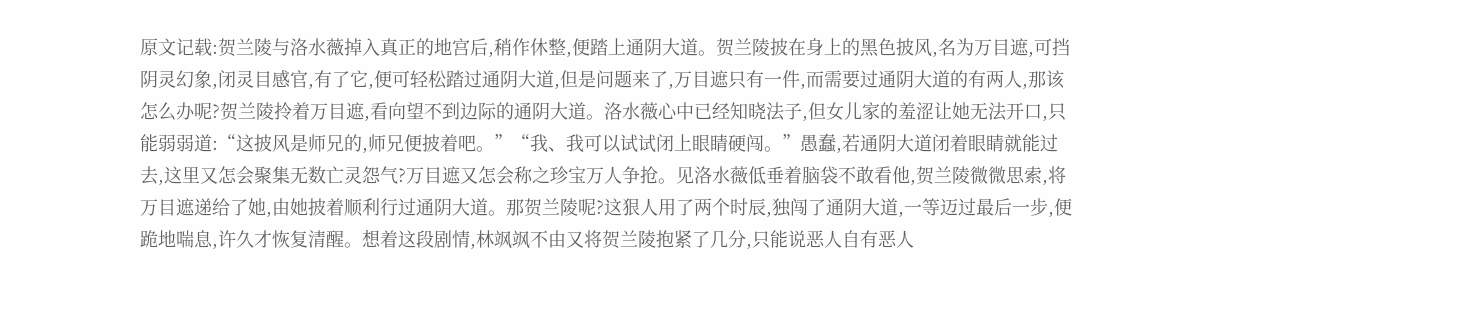原文记载:贺兰陵与洛水薇掉入真正的地宫后,稍作休整,便踏上通阴大道。贺兰陵披在身上的黑色披风,名为万目遮,可挡阴灵幻象,闭灵目感官,有了它,便可轻松踏过通阴大道,但是问题来了,万目遮只有一件,而需要过通阴大道的有两人,那该怎么办呢?贺兰陵拎着万目遮,看向望不到边际的通阴大道。洛水薇心中已经知晓法子,但女儿家的羞涩让她无法开口,只能弱弱道:“这披风是师兄的,师兄便披着吧。”“我、我可以试试闭上眼睛硬闯。”愚蠢,若通阴大道闭着眼睛就能过去,这里又怎会聚集无数亡灵怨气?万目遮又怎会称之珍宝万人争抢。见洛水薇低垂着脑袋不敢看他,贺兰陵微微思索,将万目遮递给了她,由她披着顺利行过通阴大道。那贺兰陵呢?这狠人用了两个时辰,独闯了通阴大道,一等迈过最后一步,便跪地喘息,许久才恢复清醒。想着这段剧情,林飒飒不由又将贺兰陵抱紧了几分,只能说恶人自有恶人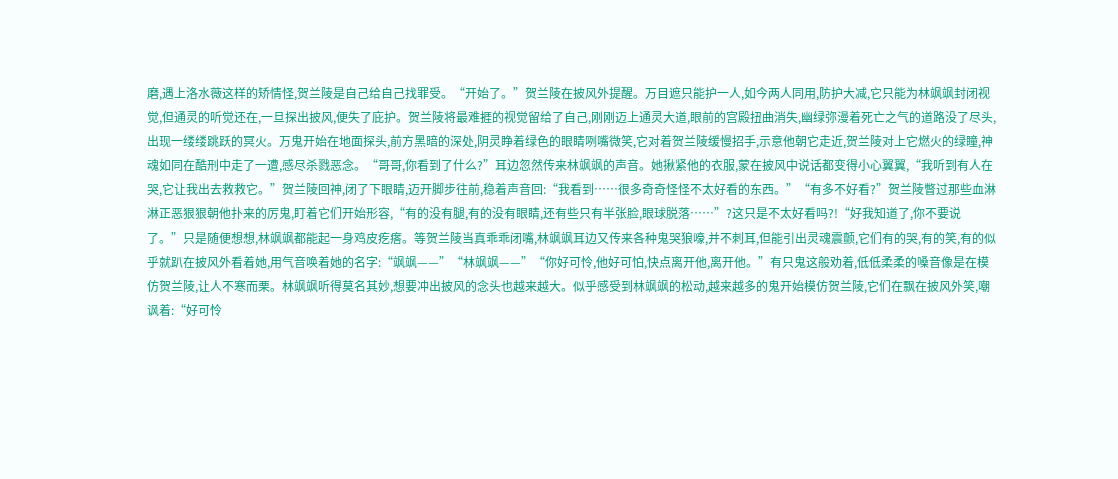磨,遇上洛水薇这样的矫情怪,贺兰陵是自己给自己找罪受。“开始了。”贺兰陵在披风外提醒。万目遮只能护一人,如今两人同用,防护大减,它只能为林飒飒封闭视觉,但通灵的听觉还在,一旦探出披风,便失了庇护。贺兰陵将最难捱的视觉留给了自己,刚刚迈上通灵大道,眼前的宫殿扭曲消失,幽绿弥漫着死亡之气的道路没了尽头,出现一缕缕跳跃的冥火。万鬼开始在地面探头,前方黑暗的深处,阴灵睁着绿色的眼睛咧嘴微笑,它对着贺兰陵缓慢招手,示意他朝它走近,贺兰陵对上它燃火的绿瞳,神魂如同在酷刑中走了一遭,感尽杀戮恶念。“哥哥,你看到了什么?”耳边忽然传来林飒飒的声音。她揪紧他的衣服,蒙在披风中说话都变得小心翼翼,“我听到有人在哭,它让我出去救救它。”贺兰陵回神,闭了下眼睛,迈开脚步往前,稳着声音回:“我看到……很多奇奇怪怪不太好看的东西。”“有多不好看?”贺兰陵瞥过那些血淋淋正恶狠狠朝他扑来的厉鬼,盯着它们开始形容,“有的没有腿,有的没有眼睛,还有些只有半张脸,眼球脱落……”?这只是不太好看吗?!“好我知道了,你不要说了。”只是随便想想,林飒飒都能起一身鸡皮疙瘩。等贺兰陵当真乖乖闭嘴,林飒飒耳边又传来各种鬼哭狼嚎,并不刺耳,但能引出灵魂震颤,它们有的哭,有的笑,有的似乎就趴在披风外看着她,用气音唤着她的名字:“飒飒——”“林飒飒——”“你好可怜,他好可怕,快点离开他,离开他。”有只鬼这般劝着,低低柔柔的嗓音像是在模仿贺兰陵,让人不寒而栗。林飒飒听得莫名其妙,想要冲出披风的念头也越来越大。似乎感受到林飒飒的松动,越来越多的鬼开始模仿贺兰陵,它们在飘在披风外笑,嘲讽着:“好可怜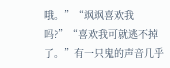哦。”“飒飒喜欢我吗?”“喜欢我可就逃不掉了。”有一只鬼的声音几乎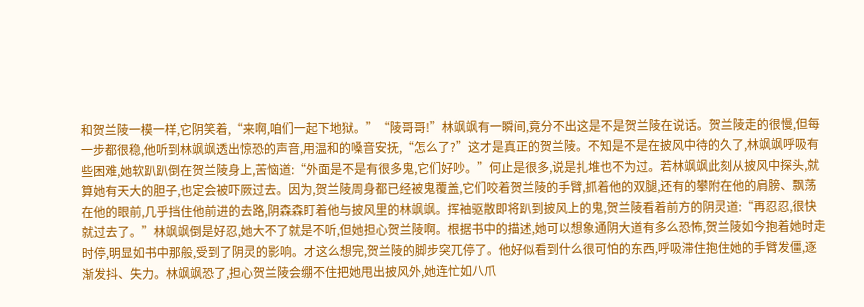和贺兰陵一模一样,它阴笑着,“来啊,咱们一起下地狱。”“陵哥哥!”林飒飒有一瞬间,竟分不出这是不是贺兰陵在说话。贺兰陵走的很慢,但每一步都很稳,他听到林飒飒透出惊恐的声音,用温和的嗓音安抚,“怎么了?”这才是真正的贺兰陵。不知是不是在披风中待的久了,林飒飒呼吸有些困难,她软趴趴倒在贺兰陵身上,苦恼道:“外面是不是有很多鬼,它们好吵。”何止是很多,说是扎堆也不为过。若林飒飒此刻从披风中探头,就算她有天大的胆子,也定会被吓厥过去。因为,贺兰陵周身都已经被鬼覆盖,它们咬着贺兰陵的手臂,抓着他的双腿,还有的攀附在他的肩膀、飘荡在他的眼前,几乎挡住他前进的去路,阴森森盯着他与披风里的林飒飒。挥袖驱散即将趴到披风上的鬼,贺兰陵看着前方的阴灵道:“再忍忍,很快就过去了。”林飒飒倒是好忍,她大不了就是不听,但她担心贺兰陵啊。根据书中的描述,她可以想象通阴大道有多么恐怖,贺兰陵如今抱着她时走时停,明显如书中那般,受到了阴灵的影响。才这么想完,贺兰陵的脚步突兀停了。他好似看到什么很可怕的东西,呼吸滞住抱住她的手臂发僵,逐渐发抖、失力。林飒飒恐了,担心贺兰陵会绷不住把她甩出披风外,她连忙如八爪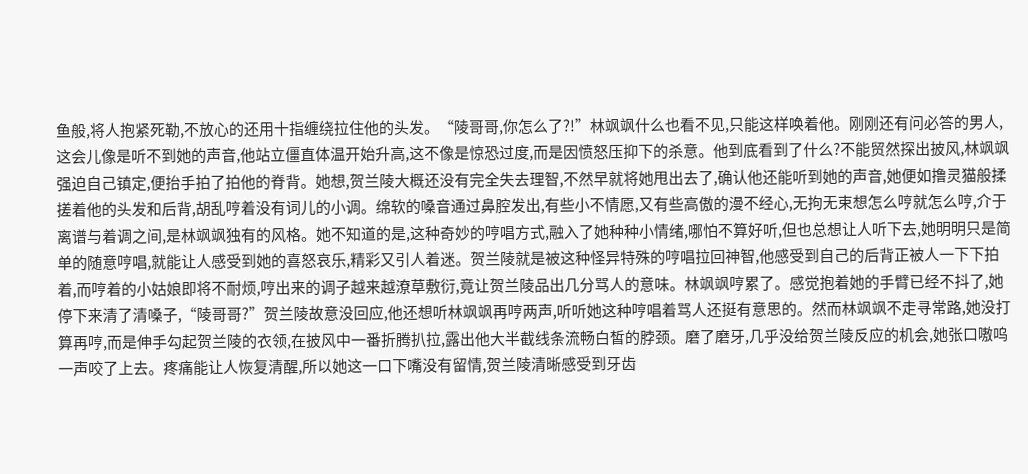鱼般,将人抱紧死勒,不放心的还用十指缠绕拉住他的头发。“陵哥哥,你怎么了?!”林飒飒什么也看不见,只能这样唤着他。刚刚还有问必答的男人,这会儿像是听不到她的声音,他站立僵直体温开始升高,这不像是惊恐过度,而是因愤怒压抑下的杀意。他到底看到了什么?不能贸然探出披风,林飒飒强迫自己镇定,便抬手拍了拍他的脊背。她想,贺兰陵大概还没有完全失去理智,不然早就将她甩出去了,确认他还能听到她的声音,她便如撸灵猫般揉搓着他的头发和后背,胡乱哼着没有词儿的小调。绵软的嗓音通过鼻腔发出,有些小不情愿,又有些高傲的漫不经心,无拘无束想怎么哼就怎么哼,介于离谱与着调之间,是林飒飒独有的风格。她不知道的是,这种奇妙的哼唱方式,融入了她种种小情绪,哪怕不算好听,但也总想让人听下去,她明明只是简单的随意哼唱,就能让人感受到她的喜怒哀乐,精彩又引人着迷。贺兰陵就是被这种怪异特殊的哼唱拉回神智,他感受到自己的后背正被人一下下拍着,而哼着的小姑娘即将不耐烦,哼出来的调子越来越潦草敷衍,竟让贺兰陵品出几分骂人的意味。林飒飒哼累了。感觉抱着她的手臂已经不抖了,她停下来清了清嗓子,“陵哥哥?”贺兰陵故意没回应,他还想听林飒飒再哼两声,听听她这种哼唱着骂人还挺有意思的。然而林飒飒不走寻常路,她没打算再哼,而是伸手勾起贺兰陵的衣领,在披风中一番折腾扒拉,露出他大半截线条流畅白皙的脖颈。磨了磨牙,几乎没给贺兰陵反应的机会,她张口嗷呜一声咬了上去。疼痛能让人恢复清醒,所以她这一口下嘴没有留情,贺兰陵清晰感受到牙齿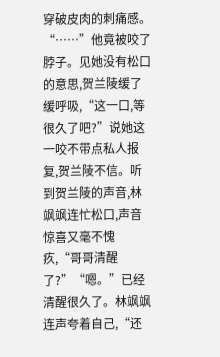穿破皮肉的刺痛感。“……”他竟被咬了脖子。见她没有松口的意思,贺兰陵缓了缓呼吸,“这一口,等很久了吧?”说她这一咬不带点私人报复,贺兰陵不信。听到贺兰陵的声音,林飒飒连忙松口,声音惊喜又毫不愧疚,“哥哥清醒了?”“嗯。”已经清醒很久了。林飒飒连声夸着自己,“还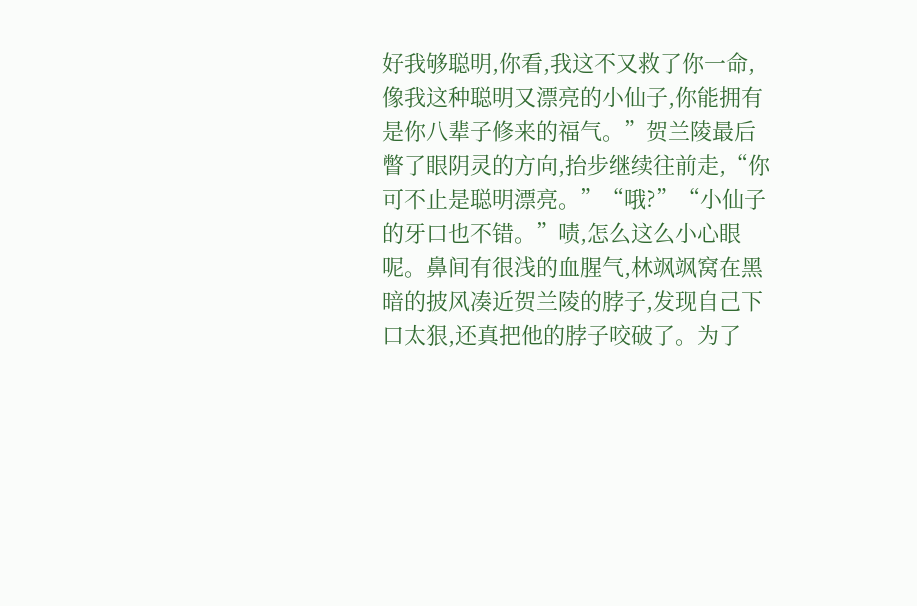好我够聪明,你看,我这不又救了你一命,像我这种聪明又漂亮的小仙子,你能拥有是你八辈子修来的福气。”贺兰陵最后瞥了眼阴灵的方向,抬步继续往前走,“你可不止是聪明漂亮。”“哦?”“小仙子的牙口也不错。”啧,怎么这么小心眼呢。鼻间有很浅的血腥气,林飒飒窝在黑暗的披风凑近贺兰陵的脖子,发现自己下口太狠,还真把他的脖子咬破了。为了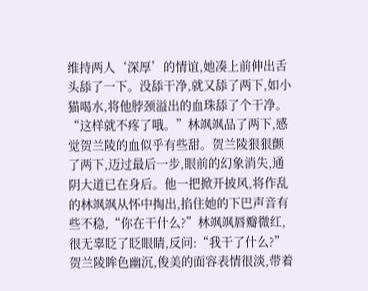维持两人‘深厚’的情谊,她凑上前伸出舌头舔了一下。没舔干净,就又舔了两下,如小猫喝水,将他脖颈溢出的血珠舔了个干净。“这样就不疼了哦。”林飒飒品了两下,感觉贺兰陵的血似乎有些甜。贺兰陵狠狠颤了两下,迈过最后一步,眼前的幻象消失,通阴大道已在身后。他一把掀开披风,将作乱的林飒飒从怀中掏出,掐住她的下巴声音有些不稳,“你在干什么?”林飒飒唇瓣微红,很无辜眨了眨眼睛,反问:“我干了什么?”贺兰陵眸色幽沉,俊美的面容表情很淡,带着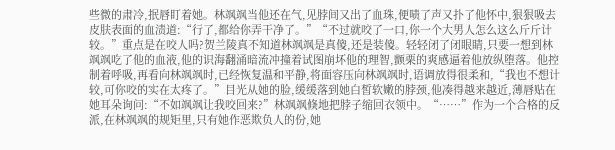些微的肃冷,抿唇盯着她。林飒飒当他还在气,见脖间又出了血珠,便啧了声又扑了他怀中,狠狠吸去皮肤表面的血渍道:“行了,都给你弄干净了。”“不过就咬了一口,你一个大男人怎么这么斤斤计较。”重点是在咬人吗?贺兰陵真不知道林飒飒是真傻,还是装傻。轻轻闭了闭眼睛,只要一想到林飒飒吃了他的血液,他的识海翻涌暗流冲撞着试图崩坏他的理智,颤栗的爽感逼着他放纵堕落。他控制着呼吸,再看向林飒飒时,已经恢复温和平静,将面容压向林飒飒时,语调放得很柔和,“我也不想计较,可你咬的实在太疼了。”目光从她的脸,缓缓落到她白皙软嫩的脖颈,他凑得越来越近,薄唇贴在她耳朵询问:“不如飒飒让我咬回来?”林飒飒倏地把脖子缩回衣领中。“……”作为一个合格的反派,在林飒飒的规矩里,只有她作恶欺负人的份,她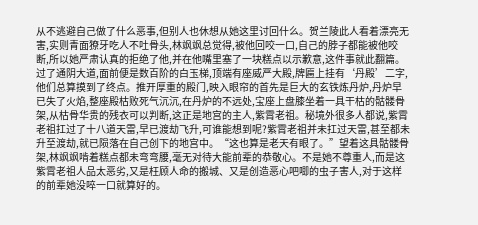从不逃避自己做了什么恶事,但别人也休想从她这里讨回什么。贺兰陵此人看着漂亮无害,实则青面獠牙吃人不吐骨头,林飒飒总觉得,被他回咬一口,自己的脖子都能被他咬断,所以她严肃认真的拒绝了他,并在他嘴里塞了一块糕点以示歉意,这件事就此翻篇。过了通阴大道,面前便是数百阶的白玉梯,顶端有座威严大殿,牌匾上挂有‘丹殿’二字,他们总算摸到了终点。推开厚重的殿门,映入眼帘的首先是巨大的玄铁炼丹炉,丹炉早已失了火焰,整座殿枯败死气沉沉,在丹炉的不远处,宝座上盘膝坐着一具干枯的骷髅骨架,从枯骨华贵的残衣可以判断,这正是地宫的主人,紫霄老祖。秘境外很多人都说,紫霄老祖扛过了十八道天雷,早已渡劫飞升,可谁能想到呢?紫霄老祖并未扛过天雷,甚至都未升至渡劫,就已陨落在自己创下的地宫中。“这也算是老天有眼了。”望着这具骷髅骨架,林飒飒啃着糕点都未弯弯腰,毫无对待大能前辈的恭敬心。不是她不尊重人,而是这紫霄老祖人品太恶劣,又是枉顾人命的搬城、又是创造恶心吧唧的虫子害人,对于这样的前辈她没啐一口就算好的。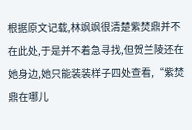根据原文记载,林飒飒很清楚紫焚鼎并不在此处,于是并不着急寻找,但贺兰陵还在她身边,她只能装装样子四处查看,“紫焚鼎在哪儿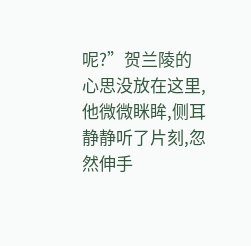呢?”贺兰陵的心思没放在这里,他微微眯眸,侧耳静静听了片刻,忽然伸手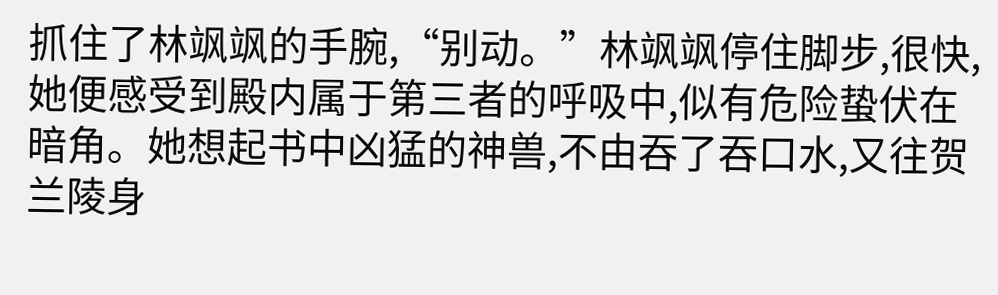抓住了林飒飒的手腕,“别动。”林飒飒停住脚步,很快,她便感受到殿内属于第三者的呼吸中,似有危险蛰伏在暗角。她想起书中凶猛的神兽,不由吞了吞口水,又往贺兰陵身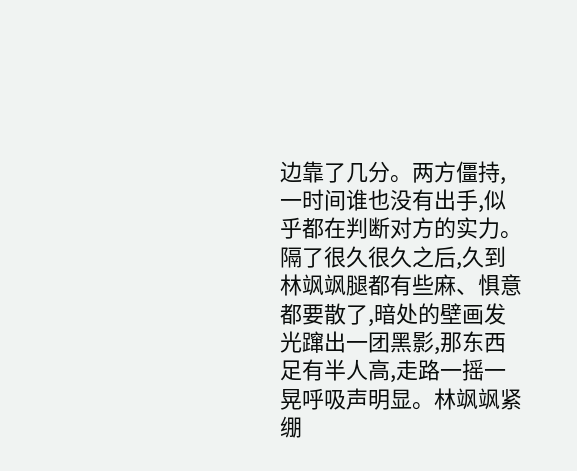边靠了几分。两方僵持,一时间谁也没有出手,似乎都在判断对方的实力。隔了很久很久之后,久到林飒飒腿都有些麻、惧意都要散了,暗处的壁画发光蹿出一团黑影,那东西足有半人高,走路一摇一晃呼吸声明显。林飒飒紧绷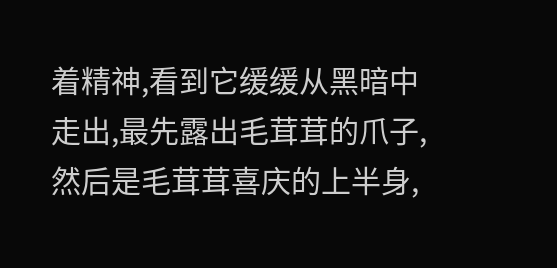着精神,看到它缓缓从黑暗中走出,最先露出毛茸茸的爪子,然后是毛茸茸喜庆的上半身,